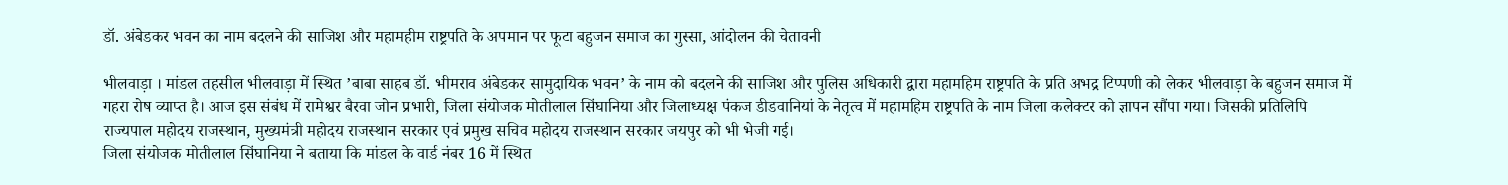डॉ. अंबेडकर भवन का नाम बदलने की साजिश और महामहीम राष्ट्रपति के अपमान पर फूटा बहुजन समाज का गुस्सा, आंदोलन की चेतावनी

भीलवाड़ा । मांडल तहसील भीलवाड़ा में स्थित ’बाबा साहब डॉ. भीमराव अंबेडकर सामुदायिक भवन’ के नाम को बदलने की साजिश और पुलिस अधिकारी द्वारा महामहिम राष्ट्रपति के प्रति अभद्र टिप्पणी को लेकर भीलवाड़ा के बहुजन समाज में गहरा रोष व्याप्त है। आज इस संबंध में रामेश्वर बैरवा जोन प्रभारी, जिला संयोजक मोतीलाल सिंघानिया और जिलाध्यक्ष पंकज डीडवानियां के नेतृत्व में महामहिम राष्ट्रपति के नाम जिला कलेक्टर को ज्ञापन सौंपा गया। जिसकी प्रतिलिपि राज्यपाल महोदय राजस्थान, मुख्यमंत्री महोदय राजस्थान सरकार एवं प्रमुख सचिव महोदय राजस्थान सरकार जयपुर को भी भेजी गई।
जिला संयोजक मोतीलाल सिंघानिया ने बताया कि मांडल के वार्ड नंबर 16 में स्थित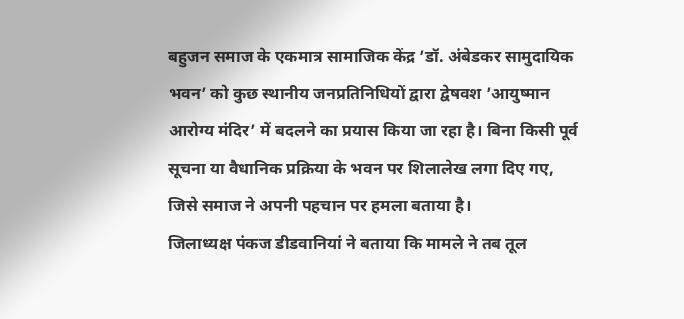बहुजन समाज के एकमात्र सामाजिक केंद्र ’डॉ. अंबेडकर सामुदायिक भवन’ को कुछ स्थानीय जनप्रतिनिधियों द्वारा द्वेषवश ’आयुष्मान आरोग्य मंदिर’ में बदलने का प्रयास किया जा रहा है। बिना किसी पूर्व सूचना या वैधानिक प्रक्रिया के भवन पर शिलालेख लगा दिए गए, जिसे समाज ने अपनी पहचान पर हमला बताया है।
जिलाध्यक्ष पंकज डीडवानियां ने बताया कि मामले ने तब तूल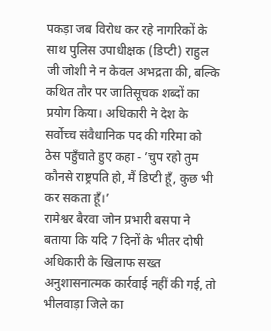पकड़ा जब विरोध कर रहे नागरिकों के साथ पुलिस उपाधीक्षक (डिप्टी) राहुल जी जोशी ने न केवल अभद्रता की, बल्कि कथित तौर पर जातिसूचक शब्दों का प्रयोग किया। अधिकारी ने देश के सर्वोच्च संवैधानिक पद की गरिमा को ठेस पहुँचाते हुए कहा - ’चुप रहो तुम कौनसे राष्ट्रपति हो, मैं डिप्टी हूँ, कुछ भी कर सकता हूँ।’
रामेश्वर बैरवा जोन प्रभारी बसपा ने बताया कि यदि 7 दिनों के भीतर दोषी अधिकारी के खिलाफ सख्त अनुशासनात्मक कार्रवाई नहीं की गई, तो भीलवाड़ा जिले का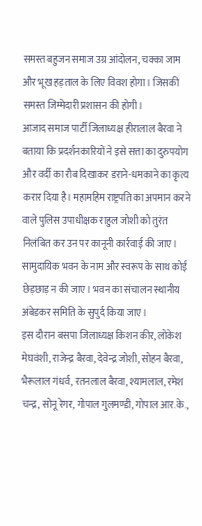समस्त बहुजन समाज उग्र आंदोलन, चक्का जाम और भूख हड़ताल के लिए विवश होगा। जिसकी समस्त जिम्मेदारी प्रशासन की होगी।
आजाद समाज पार्टी जिलाध्यक्ष हीरालाल बैरवा ने बताया कि प्रदर्शनकारियों ने इसे सत्ता का दुरुपयोग और वर्दी का रौब दिखाकर डराने-धमकाने का कृत्य करार दिया है। महामहिम राष्ट्रपति का अपमान करने वाले पुलिस उपाधीक्षक राहुल जोशी को तुरंत निलंबित कर उन पर कानूनी कार्रवाई की जाए। सामुदायिक भवन के नाम और स्वरूप के साथ कोई छेड़छाड़ न की जाए। भवन का संचालन स्थानीय अंबेडकर समिति के सुपुर्द किया जाए।
इस दौरान बसपा जिलाध्यक्ष किशन कीर, लोकेश मेघवंशी, राजेन्द्र बैरवा, देवेन्द्र जोशी, सोहन बैरवा, भैरूलाल गंधर्व, रतनलाल बैरवा, श्यामलाल, रमेश चन्द्र, सोनू रेगर, गोपाल गुलमण्डी, गोपाल आर.के.,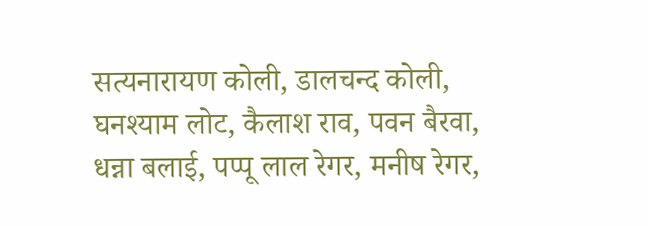सत्यनारायण कोली, डालचन्द कोली, घनश्याम लोट, कैलाश राव, पवन बैरवा, धन्ना बलाई, पप्पू लाल रेगर, मनीष रेगर,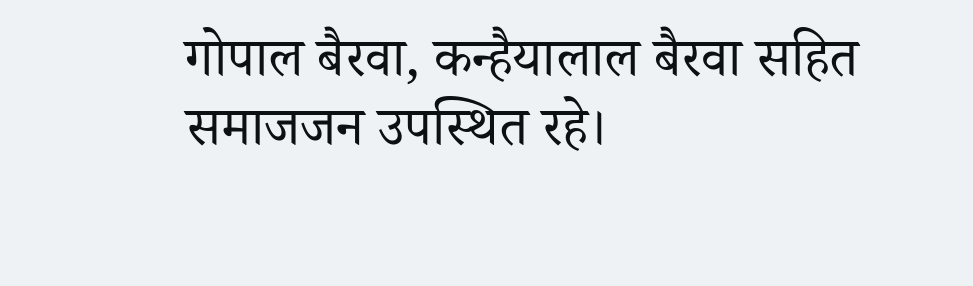गोपाल बैरवा, कन्हैयालाल बैरवा सहित समाजजन उपस्थित रहे।